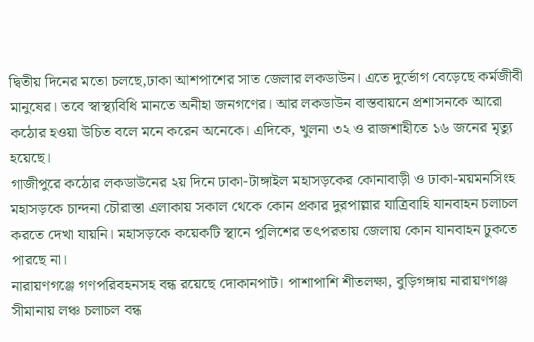দ্বিতীয় দিনের মতো চলছে,ঢাকা আশপাশের সাত জেলার লকডাউন। এতে দুর্ভোগ বেড়েছে কর্মজীবী মানুষের। তবে স্বাস্থ্যবিধি মানতে অনীহা জনগণের। আর লকডাউন বাস্তবায়নে প্রশাসনকে আরো কঠোর হওয়া উচিত বলে মনে করেন অনেকে। এদিকে, খুলনা ৩২ ও রাজশাহীতে ১৬ জনের মৃত্যু হয়েছে।
গাজীপুরে কঠোর লকডাউনের ২য় দিনে ঢাকা-টাঙ্গাইল মহাসড়কের কোনাবাড়ী ও ঢাকা-ময়মনসিংহ মহাসড়কে চান্দনা চৌরাস্তা এলাকায় সকাল থেকে কোন প্রকার দুরপাল্লার যাত্রিবাহি যানবাহন চলাচল করতে দেখা যায়নি। মহাসড়কে কয়েকটি স্থানে পুলিশের তৎপরতায় জেলায় কোন যানবাহন ঢুকতে পারছে না।
নারায়ণগঞ্জে গণপরিবহনসহ বন্ধ রয়েছে দোকানপাট। পাশাপাশি শীতলক্ষা, বুড়িগঙ্গায় নারায়ণগঞ্জ সীমানায় লঞ্চ চলাচল বন্ধ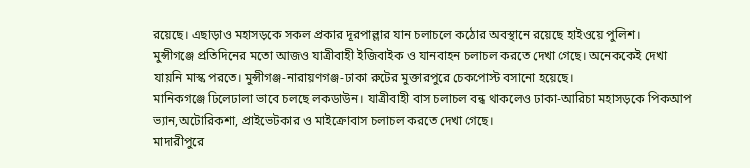রয়েছে। এছাড়াও মহাসড়কে সকল প্রকার দূরপাল্লার যান চলাচলে কঠোর অবস্থানে রয়েছে হাইওয়ে পুলিশ।
মুন্সীগঞ্জে প্রতিদিনের মতো আজও যাত্রীবাহী ইজিবাইক ও যানবাহন চলাচল করতে দেখা গেছে। অনেককেই দেখা যায়নি মাস্ক পরতে। মুন্সীগঞ্জ-নারায়ণগঞ্জ-ঢাকা রুটের মুক্তারপুরে চেকপোস্ট বসানো হয়েছে।
মানিকগঞ্জে ঢিলেঢালা ভাবে চলছে লকডাউন। যাত্রীবাহী বাস চলাচল বন্ধ থাকলেও ঢাকা-আরিচা মহাসড়কে পিকআপ ভ্যান,অটোরিকশা, প্রাইভেটকার ও মাইক্রোবাস চলাচল করতে দেখা গেছে।
মাদারীপুরে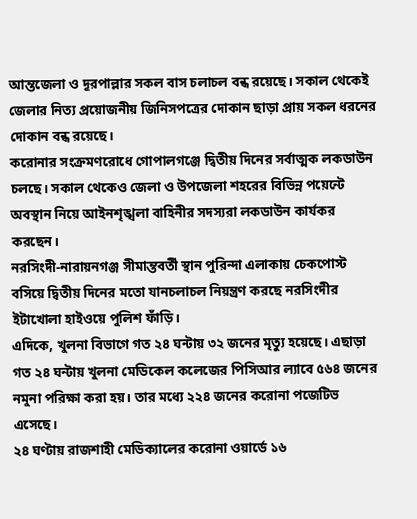আন্তজেলা ও দূরপাল্লার সকল বাস চলাচল বন্ধ রয়েছে। সকাল থেকেই জেলার নিত্য প্রয়োজনীয় জিনিসপত্রের দোকান ছাড়া প্রায় সকল ধরনের দোকান বন্ধ রয়েছে।
করোনার সংক্রমণরোধে গোপালগঞ্জে দ্বিতীয় দিনের সর্বাত্মক লকডাউন চলছে। সকাল থেকেও জেলা ও উপজেলা শহরের বিভিন্ন পয়েন্টে অবস্থান নিয়ে আইনশৃঙ্খলা বাহিনীর সদস্যরা লকডাউন কার্যকর করছেন।
নরসিংদী-নারায়নগঞ্জ সীমান্তবর্তী স্থান পুরিন্দা এলাকায় চেকপোস্ট বসিয়ে দ্বিতীয় দিনের মতো যানচলাচল নিয়ন্ত্রণ করছে নরসিংদীর ইটাখোলা হাইওয়ে পুলিশ ফাঁড়ি।
এদিকে, খুলনা বিভাগে গত ২৪ ঘন্টায় ৩২ জনের মৃত্যু হয়েছে। এছাড়া গত ২৪ ঘন্টায় খুলনা মেডিকেল কলেজের পিসিআর ল্যাবে ৫৬৪ জনের নমুনা পরিক্ষা করা হয়। তার মধ্যে ২২৪ জনের করোনা পজেটিভ এসেছে।
২৪ ঘণ্টায় রাজশাহী মেডিক্যালের করোনা ওয়ার্ডে ১৬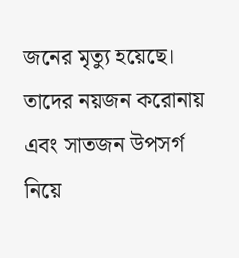জনের মৃত্যু হয়েছে। তাদের নয়জন করোনায় এবং সাতজন উপসর্গ নিয়ে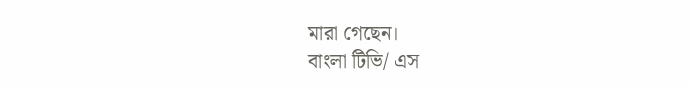মারা গেছেন।
বাংলা টিভি/ এস